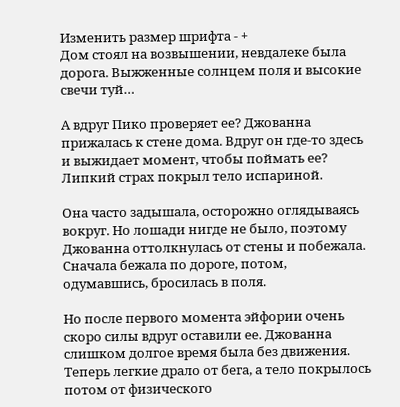Изменить размер шрифта - +
Дом стоял на возвышении, невдалеке была дорога. Выжженные солнцем поля и высокие свечи туй…

А вдруг Пико проверяет ее? Джованна прижалась к стене дома. Вдруг он где-то здесь и выжидает момент, чтобы поймать ее? Липкий страх покрыл тело испариной.

Она часто задышала, осторожно оглядываясь вокруг. Но лошади нигде не было, поэтому Джованна оттолкнулась от стены и побежала. Сначала бежала по дороге, потом, одумавшись, бросилась в поля.

Но после первого момента эйфории очень скоро силы вдруг оставили ее. Джованна слишком долгое время была без движения. Теперь легкие драло от бега, а тело покрылось потом от физического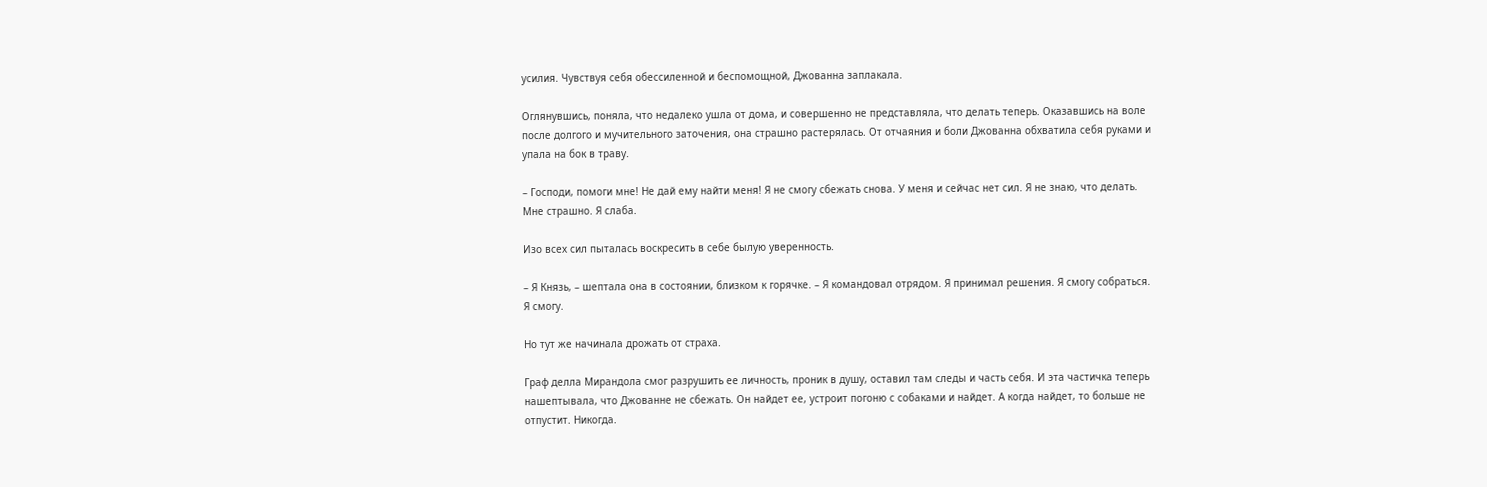усилия. Чувствуя себя обессиленной и беспомощной, Джованна заплакала.

Оглянувшись, поняла, что недалеко ушла от дома, и совершенно не представляла, что делать теперь. Оказавшись на воле после долгого и мучительного заточения, она страшно растерялась. От отчаяния и боли Джованна обхватила себя руками и упала на бок в траву.

– Господи, помоги мне! Не дай ему найти меня! Я не смогу сбежать снова. У меня и сейчас нет сил. Я не знаю, что делать. Мне страшно. Я слаба.

Изо всех сил пыталась воскресить в себе былую уверенность.

– Я Князь, – шептала она в состоянии, близком к горячке. – Я командовал отрядом. Я принимал решения. Я смогу собраться. Я смогу.

Но тут же начинала дрожать от страха.

Граф делла Мирандола смог разрушить ее личность, проник в душу, оставил там следы и часть себя. И эта частичка теперь нашептывала, что Джованне не сбежать. Он найдет ее, устроит погоню с собаками и найдет. А когда найдет, то больше не отпустит. Никогда.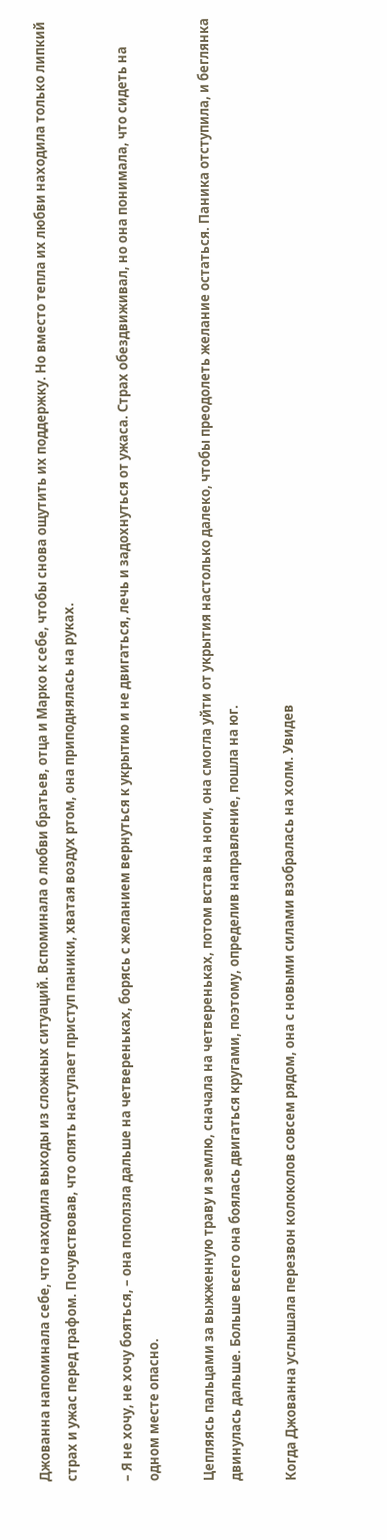Джованна напоминала себе, что находила выходы из сложных ситуаций. Вспоминала о любви братьев, отца и Марко к себе, чтобы снова ощутить их поддержку. Но вместо тепла их любви находила только липкий страх и ужас перед графом. Почувствовав, что опять наступает приступ паники, хватая воздух ртом, она приподнялась на руках.

– Я не хочу, не хочу бояться, – она поползла дальше на четвереньках, борясь с желанием вернуться к укрытию и не двигаться, лечь и задохнуться от ужаса. Страх обездвиживал, но она понимала, что сидеть на одном месте опасно.

Цепляясь пальцами за выжженную траву и землю, сначала на четвереньках, потом встав на ноги, она смогла уйти от укрытия настолько далеко, чтобы преодолеть желание остаться. Паника отступила, и беглянка двинулась дальше. Больше всего она боялась двигаться кругами, поэтому, определив направление, пошла на юг.

Когда Джованна услышала перезвон колоколов совсем рядом, она с новыми силами взобралась на холм. Увидев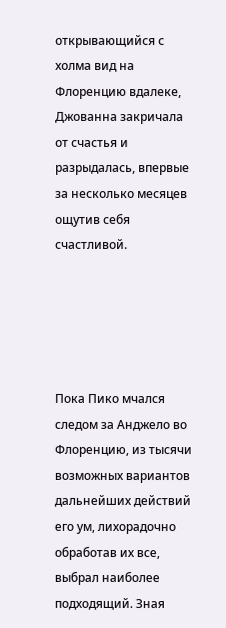открывающийся с холма вид на Флоренцию вдалеке, Джованна закричала от счастья и разрыдалась, впервые за несколько месяцев ощутив себя счастливой.





Пока Пико мчался следом за Анджело во Флоренцию, из тысячи возможных вариантов дальнейших действий его ум, лихорадочно обработав их все, выбрал наиболее подходящий. Зная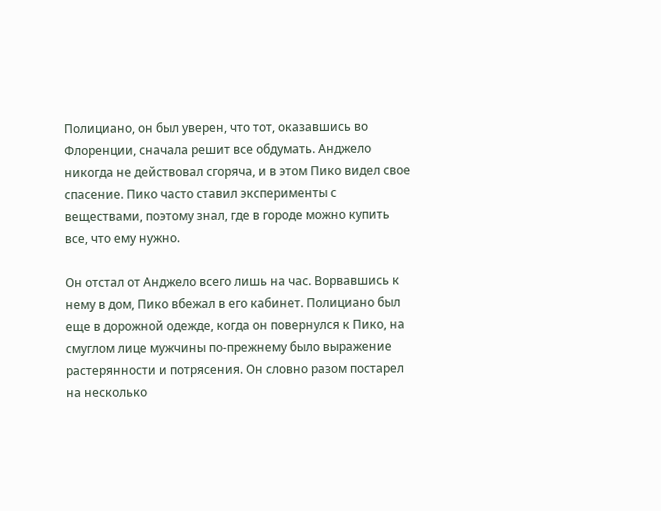Полициано, он был уверен, что тот, оказавшись во Флоренции, сначала решит все обдумать. Анджело никогда не действовал сгоряча, и в этом Пико видел свое спасение. Пико часто ставил эксперименты с веществами, поэтому знал, где в городе можно купить все, что ему нужно.

Он отстал от Анджело всего лишь на час. Ворвавшись к нему в дом, Пико вбежал в его кабинет. Полициано был еще в дорожной одежде, когда он повернулся к Пико, на смуглом лице мужчины по-прежнему было выражение растерянности и потрясения. Он словно разом постарел на несколько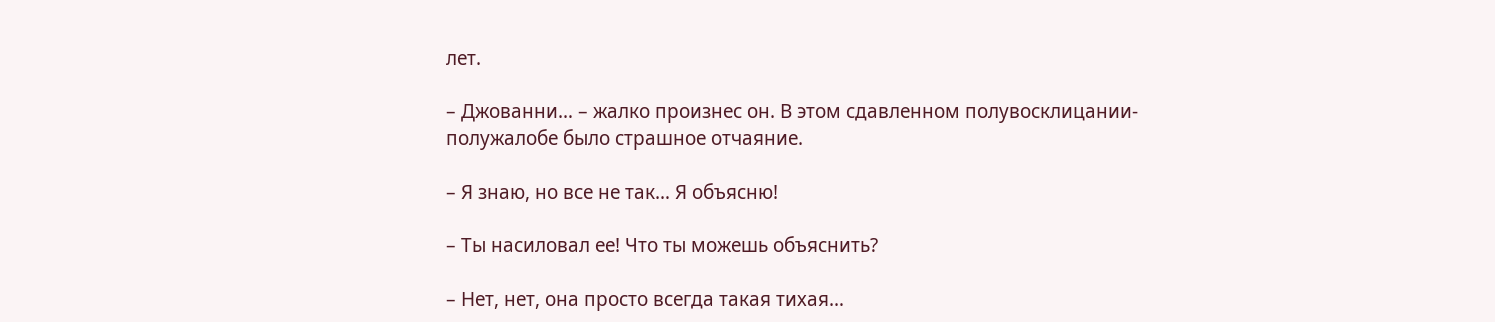лет.

– Джованни… – жалко произнес он. В этом сдавленном полувосклицании-полужалобе было страшное отчаяние.

– Я знаю, но все не так… Я объясню!

– Ты насиловал ее! Что ты можешь объяснить?

– Нет, нет, она просто всегда такая тихая…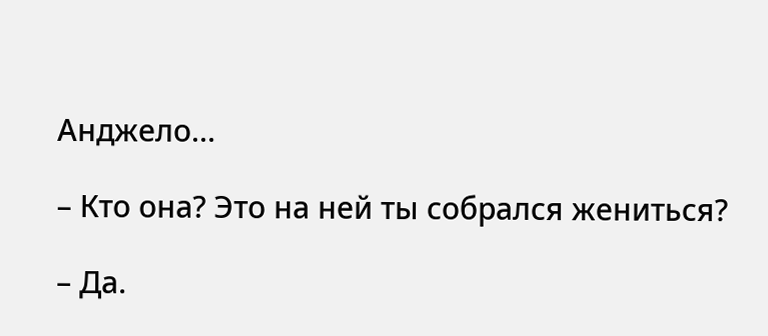Анджело…

– Кто она? Это на ней ты собрался жениться?

– Да.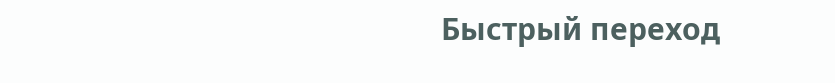Быстрый переход